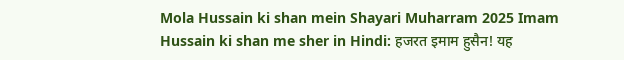Mola Hussain ki shan mein Shayari Muharram 2025 Imam Hussain ki shan me sher in Hindi: हजरत इमाम हुसैन! यह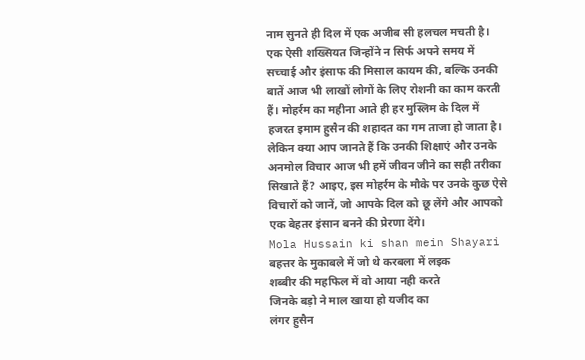नाम सुनते ही दिल में एक अजीब सी हलचल मचती है। एक ऐसी शख्सियत जिन्होंने न सिर्फ अपने समय में सच्चाई और इंसाफ की मिसाल कायम की, बल्कि उनकी बातें आज भी लाखों लोगों के लिए रोशनी का काम करती हैं। मोहर्रम का महीना आते ही हर मुस्लिम के दिल में हजरत इमाम हुसैन की शहादत का गम ताजा हो जाता है। लेकिन क्या आप जानते हैं कि उनकी शिक्षाएं और उनके अनमोल विचार आज भी हमें जीवन जीने का सही तरीका सिखाते हैं? आइए, इस मोहर्रम के मौके पर उनके कुछ ऐसे विचारों को जानें, जो आपके दिल को छू लेंगे और आपको एक बेहतर इंसान बनने की प्रेरणा देंगे।
Mola Hussain ki shan mein Shayari
बहत्तर के मुकाबले में जो थे करबला में लइक
शब्बीर की महफिल में वो आया नही करते
जिनके बड़ो ने माल खाया हो यजीद का
लंगर हुसैन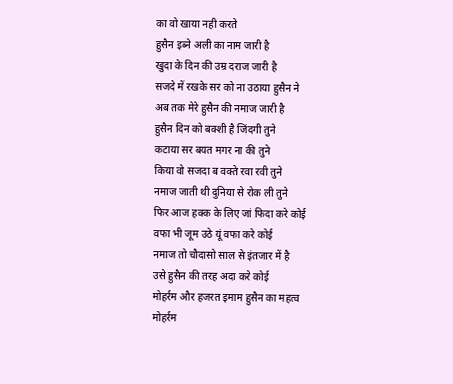का वो खाया नही करते
हुसैन इब्ने अली का नाम जारी है
खुदा के दिन की उम्र दराज जारी है
सजदे में रखके सर को ना उठाया हुसैन ने
अब तक मेरे हुसैन की नमाज जारी है
हुसैन दिन को बक्शी है जिंदगी तुने
कटाया सर बयत मगर ना की तुने
किया वो सजदा ब वक्ते रवा रवी तुने
नमाज जाती थी दुनिया से रोक ली तुने
फिर आज हक्क के लिए जां फिदा करे कोई
वफा भी जूम उठे यूं वफा करे कोई
नमाज तो चौदासो साल से इंतजार में है
उसे हुसैन की तरह अदा करे कोई
मोहर्रम और हजरत इमाम हुसैन का महत्व
मोहर्रम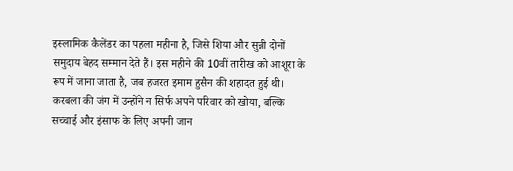इस्लामिक कैलेंडर का पहला महीना है, जिसे शिया और सुन्नी दोनों समुदाय बेहद सम्मान देते हैं। इस महीने की 10वीं तारीख को आशूरा के रूप में जाना जाता है, जब हजरत इमाम हुसैन की शहादत हुई थी। करबला की जंग में उन्होंने न सिर्फ अपने परिवार को खोया, बल्कि सच्चाई और इंसाफ के लिए अपनी जान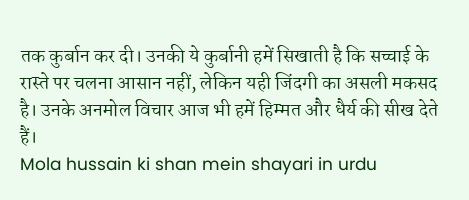तक कुर्बान कर दी। उनकी ये कुर्बानी हमें सिखाती है कि सच्चाई के रास्ते पर चलना आसान नहीं, लेकिन यही जिंदगी का असली मकसद है। उनके अनमोल विचार आज भी हमें हिम्मत और धैर्य की सीख देते हैं।
Mola hussain ki shan mein shayari in urdu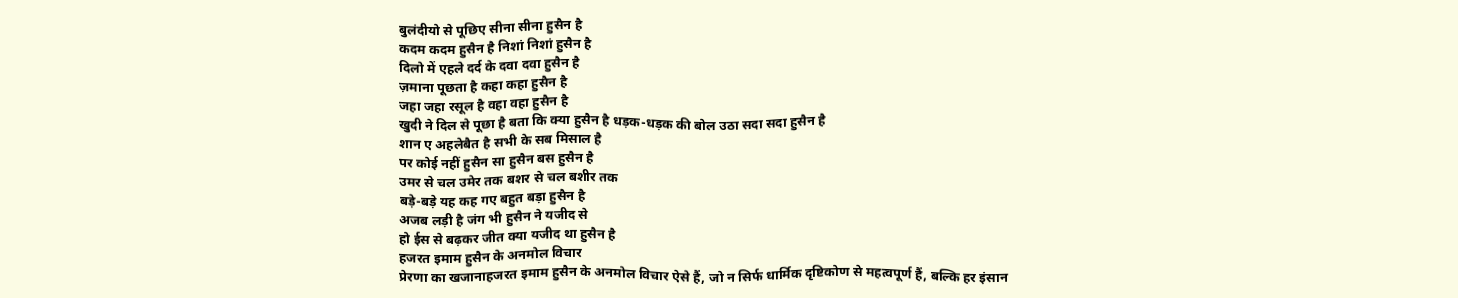बुलंदीयो से पूछिए सीना सीना हुसैन है
कदम कदम हुसैन है निशां निशां हुसैन है
दिलो में एहले दर्द के दवा दवा हुसैन है
ज़माना पूछता है कहा कहा हुसैन है
जहा जहा रसूल है वहा वहा हुसैन है
खुदी ने दिल से पूछा है बता कि क्या हुसैन है धड़क-धड़क की बोल उठा सदा सदा हुसैन है
शान ए अहलेबैत है सभी के सब मिसाल है
पर कोई नहीं हुसैन सा हुसैन बस हुसैन है
उमर से चल उमेर तक बशर से चल बशीर तक
बड़े-बड़े यह कह गए बहुत बड़ा हुसैन है
अजब लड़ी है जंग भी हुसैन ने यजीद से
हो ईस से बढ़कर जीत क्या यजीद था हुसैन है
हजरत इमाम हुसैन के अनमोल विचार
प्रेरणा का खजानाहजरत इमाम हुसैन के अनमोल विचार ऐसे हैं, जो न सिर्फ धार्मिक दृष्टिकोण से महत्वपूर्ण हैं, बल्कि हर इंसान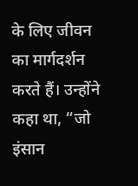के लिए जीवन का मार्गदर्शन करते हैं। उन्होंने कहा था, “जो इंसान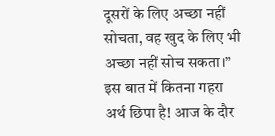दूसरों के लिए अच्छा नहीं सोचता, वह खुद के लिए भी अच्छा नहीं सोच सकता।” इस बात में कितना गहरा अर्थ छिपा है! आज के दौर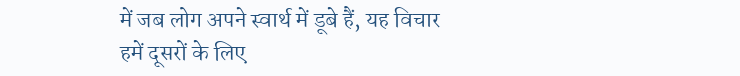में जब लोग अपने स्वार्थ में डूबे हैं, यह विचार हमें दूसरों के लिए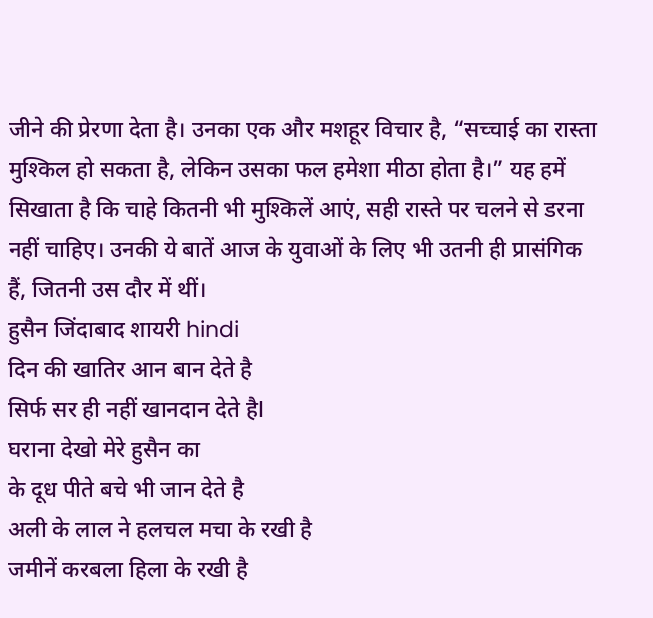जीने की प्रेरणा देता है। उनका एक और मशहूर विचार है, “सच्चाई का रास्ता मुश्किल हो सकता है, लेकिन उसका फल हमेशा मीठा होता है।” यह हमें सिखाता है कि चाहे कितनी भी मुश्किलें आएं, सही रास्ते पर चलने से डरना नहीं चाहिए। उनकी ये बातें आज के युवाओं के लिए भी उतनी ही प्रासंगिक हैं, जितनी उस दौर में थीं।
हुसैन जिंदाबाद शायरी hindi
दिन की खातिर आन बान देते है
सिर्फ सर ही नहीं खानदान देते हैl
घराना देखो मेरे हुसैन का
के दूध पीते बचे भी जान देते है
अली के लाल ने हलचल मचा के रखी है
जमीनें करबला हिला के रखी है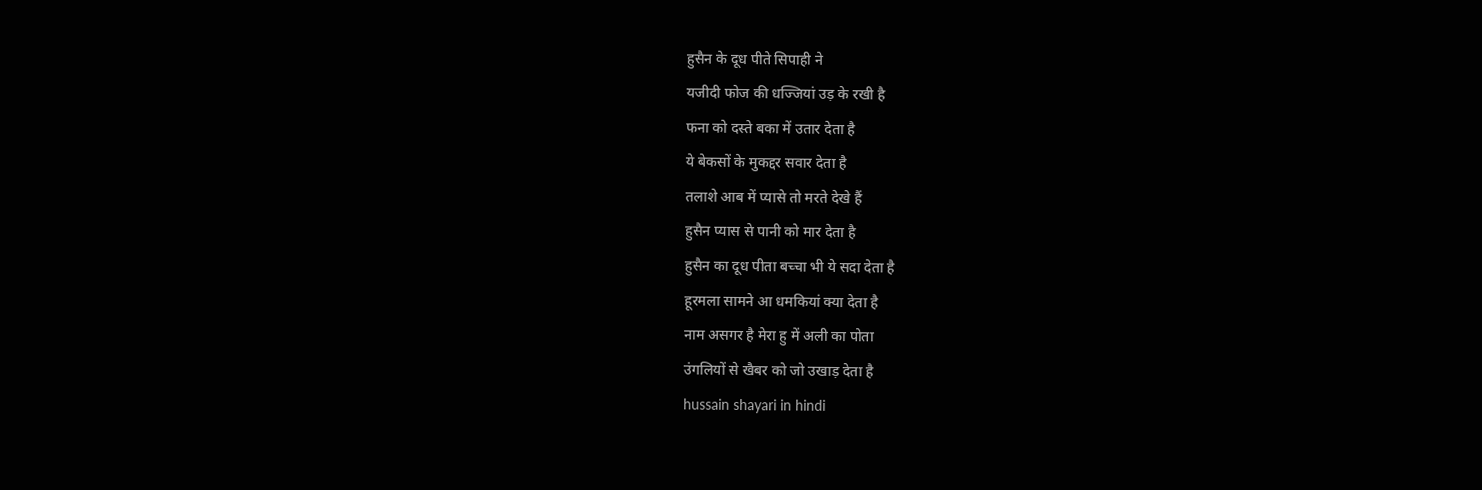हुसैन के दूध पीते सिपाही ने
यजीदी फोज की धज्जियां उड़ के रखी है
फना को दस्ते बका में उतार देता है
ये बेकसों के मुकद्दर सवार देता है
तलाशे आब में प्यासे तो मरते देखे हैं
हुसैन प्यास से पानी को मार देता है
हुसैन का दूध पीता बच्चा भी ये सदा देता है
हूरमला सामने आ धमकियां क्या देता है
नाम असगर है मेरा हु में अली का पोता
उंगलियों से खैबर को जो उखाड़ देता है
hussain shayari in hindi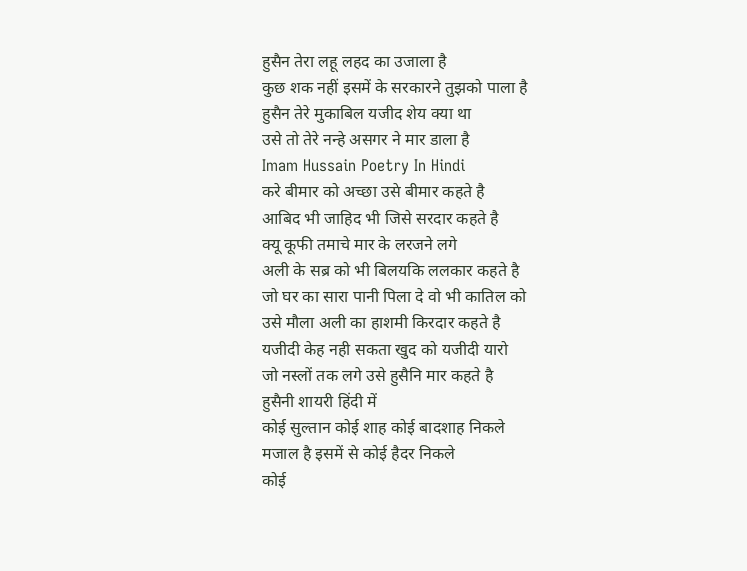हुसैन तेरा लहू लहद का उजाला है
कुछ शक नहीं इसमें के सरकारने तुझको पाला है
हुसैन तेरे मुकाबिल यजीद शेय क्या था
उसे तो तेरे नन्हे असगर ने मार डाला है
Imam Hussain Poetry In Hindi
करे बीमार को अच्छा उसे बीमार कहते है
आबिद भी जाहिद भी जिसे सरदार कहते है
क्यू कूफी तमाचे मार के लरजने लगे
अली के सब्र को भी बिलयकि ललकार कहते है
जो घर का सारा पानी पिला दे वो भी कातिल को
उसे मौला अली का हाशमी किरदार कहते है
यजीदी केह नही सकता खुद को यजीदी यारो
जो नस्लों तक लगे उसे हुसैनि मार कहते है
हुसैनी शायरी हिंदी में
कोई सुल्तान कोई शाह कोई बादशाह निकले
मजाल है इसमें से कोई हैदर निकले
कोई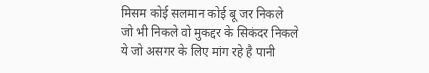मिसम कोई सलमान कोई बू जर निकले
जो भी निकले वो मुकद्दर के सिकंदर निकले
ये जो असगर के लिए मांग रहे है पानी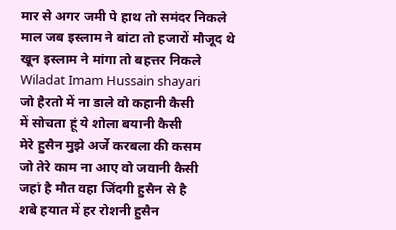मार से अगर जमी पे हाथ तो समंदर निकले
माल जब इस्लाम ने बांटा तो हजारों मौजूद थे
खून इस्लाम ने मांगा तो बहत्तर निकले
Wiladat Imam Hussain shayari
जो हैरतो में ना डाले वो कहानी कैसी
में सोचता हूं ये शोला बयानी कैसी
मेरे हुसैन मुझे अर्जे करबला की कसम
जो तेरे काम ना आए वो जवानी कैसी
जहां है मौत वहा जिंदगी हुसैन से है
शबे हयात में हर रोशनी हुसैन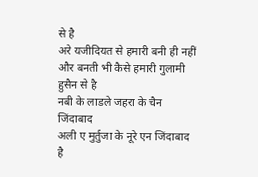से है
अरे यजीदियत से हमारी बनी ही नहीं
और बनती भी कैसे हमारी गुलामी हुसैन से है
नबी के लाडले जहरा के चैन जिंदाबाद
अली ए मुर्तुजा के नूरे एन जिंदाबाद
है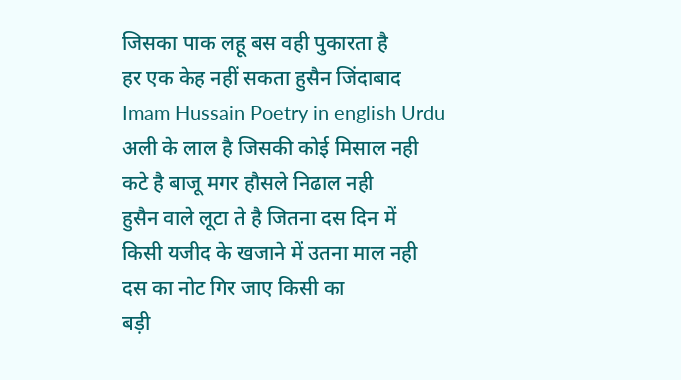जिसका पाक लहू बस वही पुकारता है
हर एक केह नहीं सकता हुसैन जिंदाबाद
Imam Hussain Poetry in english Urdu
अली के लाल है जिसकी कोई मिसाल नही
कटे है बाजू मगर हौसले निढाल नही
हुसैन वाले लूटा ते है जितना दस दिन में
किसी यजीद के खजाने में उतना माल नही
दस का नोट गिर जाए किसी का
बड़ी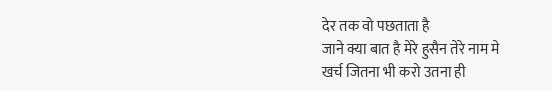देर तक वो पछताता है
जाने क्या बात है मेरे हुसैन तेरे नाम मे
खर्च जितना भी करो उतना ही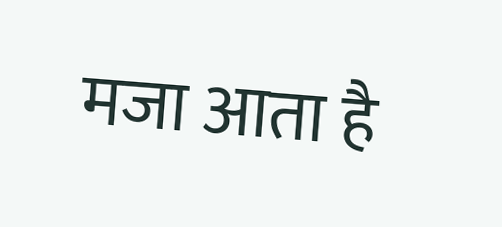मजा आता है